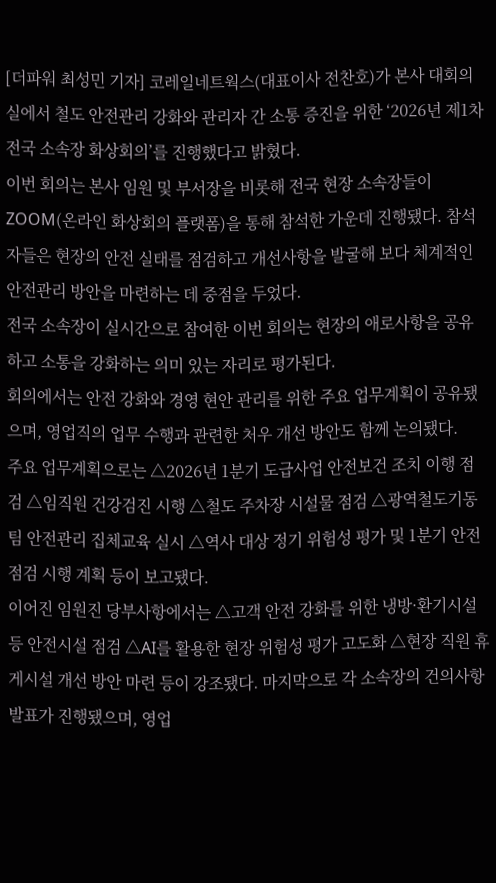[더파워 최성민 기자] 코레일네트웍스(대표이사 전찬호)가 본사 대회의실에서 철도 안전관리 강화와 관리자 간 소통 증진을 위한 ‘2026년 제1차 전국 소속장 화상회의’를 진행했다고 밝혔다.
이번 회의는 본사 임원 및 부서장을 비롯해 전국 현장 소속장들이 ZOOM(온라인 화상회의 플랫폼)을 통해 참석한 가운데 진행됐다. 참석자들은 현장의 안전 실태를 점검하고 개선사항을 발굴해 보다 체계적인 안전관리 방안을 마련하는 데 중점을 두었다.
전국 소속장이 실시간으로 참여한 이번 회의는 현장의 애로사항을 공유하고 소통을 강화하는 의미 있는 자리로 평가된다.
회의에서는 안전 강화와 경영 현안 관리를 위한 주요 업무계획이 공유됐으며, 영업직의 업무 수행과 관련한 처우 개선 방안도 함께 논의됐다.
주요 업무계획으로는 △2026년 1분기 도급사업 안전보건 조치 이행 점검 △임직원 건강검진 시행 △철도 주차장 시설물 점검 △광역철도기동팀 안전관리 집체교육 실시 △역사 대상 정기 위험성 평가 및 1분기 안전점검 시행 계획 등이 보고됐다.
이어진 임원진 당부사항에서는 △고객 안전 강화를 위한 냉방·환기시설 등 안전시설 점검 △AI를 활용한 현장 위험성 평가 고도화 △현장 직원 휴게시설 개선 방안 마련 등이 강조됐다. 마지막으로 각 소속장의 건의사항 발표가 진행됐으며, 영업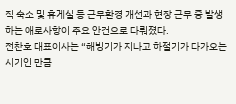직 숙소 및 휴게실 등 근무환경 개선과 현장 근무 중 발생하는 애로사항이 주요 안건으로 다뤄졌다.
전찬호 대표이사는 “해빙기가 지나고 하절기가 다가오는 시기인 만큼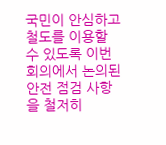국민이 안심하고 철도를 이용할 수 있도록 이번 회의에서 논의된 안전 점검 사항을 철저히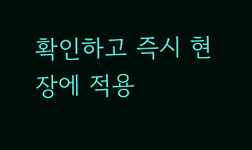확인하고 즉시 현장에 적용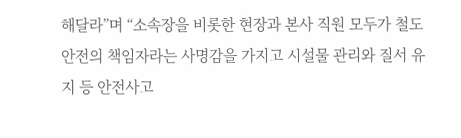해달라”며 “소속장을 비롯한 현장과 본사 직원 모두가 철도 안전의 책임자라는 사명감을 가지고 시설물 관리와 질서 유지 등 안전사고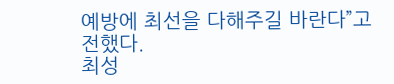예방에 최선을 다해주길 바란다”고 전했다.
최성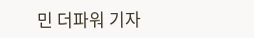민 더파워 기자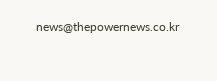news@thepowernews.co.kr